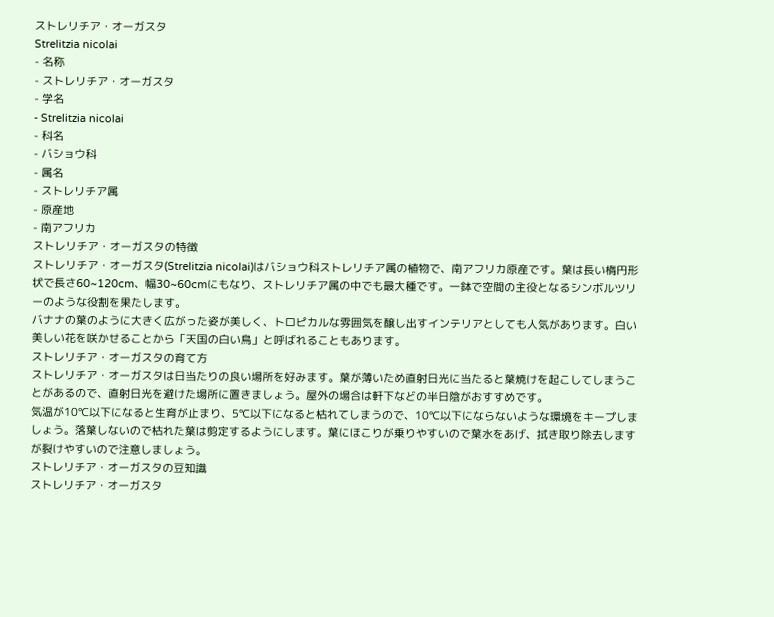ストレリチア・オーガスタ
Strelitzia nicolai
- 名称
- ストレリチア・オーガスタ
- 学名
- Strelitzia nicolai
- 科名
- バショウ科
- 属名
- ストレリチア属
- 原産地
- 南アフリカ
ストレリチア・オーガスタの特徴
ストレリチア・オーガスタ(Strelitzia nicolai)はバショウ科ストレリチア属の植物で、南アフリカ原産です。葉は長い楕円形状で長さ60~120cm、幅30~60cmにもなり、ストレリチア属の中でも最大種です。一鉢で空間の主役となるシンボルツリーのような役割を果たします。
バナナの葉のように大きく広がった姿が美しく、トロピカルな雰囲気を醸し出すインテリアとしても人気があります。白い美しい花を咲かせることから「天国の白い鳥」と呼ばれることもあります。
ストレリチア・オーガスタの育て方
ストレリチア・オーガスタは日当たりの良い場所を好みます。葉が薄いため直射日光に当たると葉焼けを起こしてしまうことがあるので、直射日光を避けた場所に置きましょう。屋外の場合は軒下などの半日陰がおすすめです。
気温が10℃以下になると生育が止まり、5℃以下になると枯れてしまうので、10℃以下にならないような環境をキープしましょう。落葉しないので枯れた葉は剪定するようにします。葉にほこりが乗りやすいので葉水をあげ、拭き取り除去しますが裂けやすいので注意しましょう。
ストレリチア・オーガスタの豆知識
ストレリチア・オーガスタ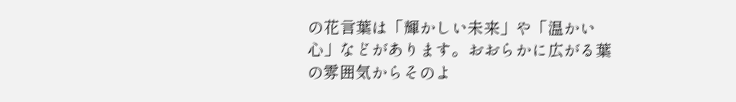の花言葉は「輝かしい未来」や「温かい心」などがあります。おおらかに広がる葉の雰囲気からそのよ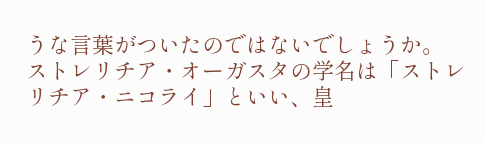うな言葉がついたのではないでしょうか。
ストレリチア・オーガスタの学名は「ストレリチア・ニコライ」といい、皇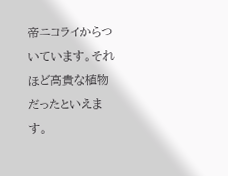帝ニコライからついています。それほど高貴な植物だったといえます。